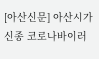[아산신문] 아산시가 신종 코로나바이러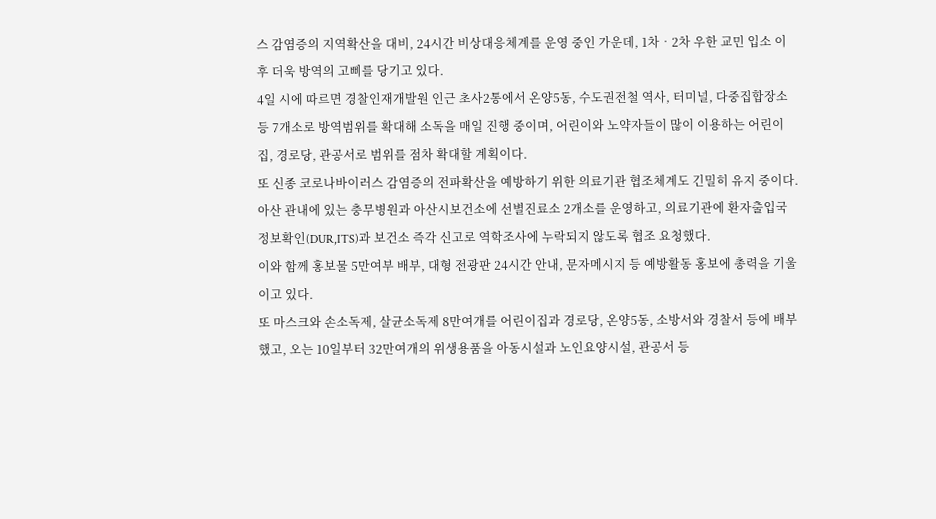스 감염증의 지역확산을 대비, 24시간 비상대응체계를 운영 중인 가운데, 1차‧2차 우한 교민 입소 이후 더욱 방역의 고삐를 당기고 있다.
4일 시에 따르면 경찰인재개발원 인근 초사2통에서 온양5동, 수도권전철 역사, 터미널, 다중집합장소 등 7개소로 방역범위를 확대해 소독을 매일 진행 중이며, 어린이와 노약자들이 많이 이용하는 어린이집, 경로당, 관공서로 범위를 점차 확대할 계획이다.
또 신종 코로나바이러스 감염증의 전파확산을 예방하기 위한 의료기관 협조체계도 긴밀히 유지 중이다. 아산 관내에 있는 충무병원과 아산시보건소에 선별진료소 2개소를 운영하고, 의료기관에 환자출입국정보확인(DUR,ITS)과 보건소 즉각 신고로 역학조사에 누락되지 않도록 협조 요청했다.
이와 함께 홍보물 5만여부 배부, 대형 전광판 24시간 안내, 문자메시지 등 예방활동 홍보에 총력을 기울이고 있다.
또 마스크와 손소독제, 살균소독제 8만여개를 어린이집과 경로당, 온양5동, 소방서와 경찰서 등에 배부했고, 오는 10일부터 32만여개의 위생용품을 아동시설과 노인요양시설, 관공서 등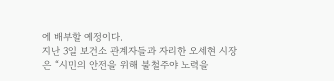에 배부할 예정이다.
지난 3일 보건소 관계자들과 자리한 오세현 시장은 “시민의 안전을 위해 불철주야 노력을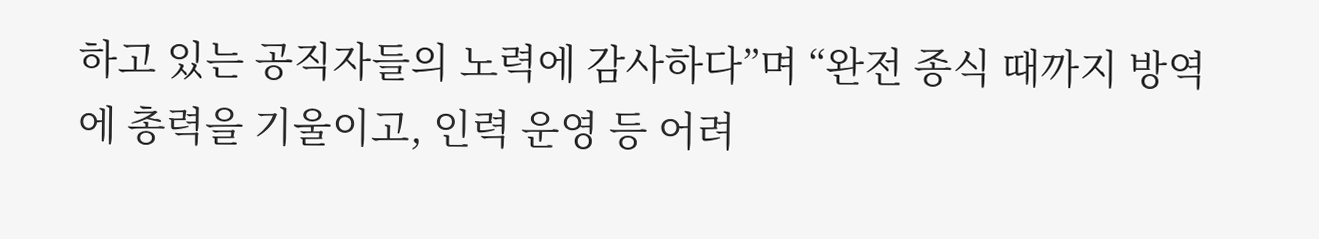하고 있는 공직자들의 노력에 감사하다”며 “완전 종식 때까지 방역에 총력을 기울이고, 인력 운영 등 어려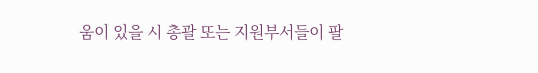움이 있을 시 총괄 또는 지원부서들이 팔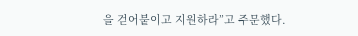을 걷어붙이고 지원하라”고 주문했다.